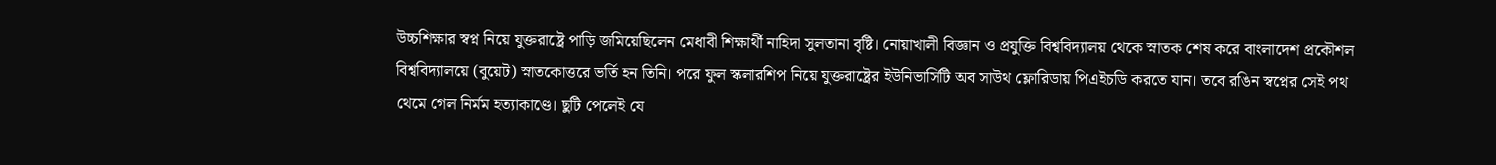উচ্চশিক্ষার স্বপ্ন নিয়ে যুক্তরাষ্ট্রে পাড়ি জমিয়েছিলেন মেধাবী শিক্ষার্থী নাহিদা সুলতানা বৃষ্টি। নোয়াখালী বিজ্ঞান ও প্রযুক্তি বিশ্ববিদ্যালয় থেকে স্নাতক শেষ করে বাংলাদেশ প্রকৌশল বিশ্ববিদ্যালয়ে (বুয়েট) স্নাতকোত্তরে ভর্তি হন তিনি। পরে ফুল স্কলারশিপ নিয়ে যুক্তরাষ্ট্রের ইউনিভার্সিটি অব সাউথ ফ্লোরিডায় পিএইচডি করতে যান। তবে রঙিন স্বপ্নের সেই পথ থেমে গেল নির্মম হত্যাকাণ্ডে। ছুটি পেলেই যে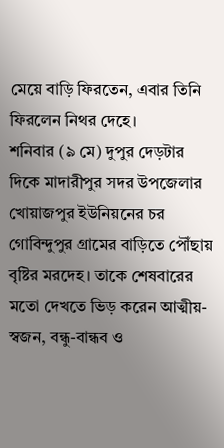মেয়ে বাড়ি ফিরতেন, এবার তিনি ফিরলেন নিথর দেহে।
শনিবার (৯ মে) দুপুর দেড়টার দিকে মাদারীপুর সদর উপজেলার খোয়াজপুর ইউনিয়নের চর গোবিন্দুপুর গ্রামের বাড়িতে পৌঁছায় বৃষ্টির মরদেহ। তাকে শেষবারের মতো দেখতে ভিড় করেন আত্মীয়-স্বজন, বন্ধু-বান্ধব ও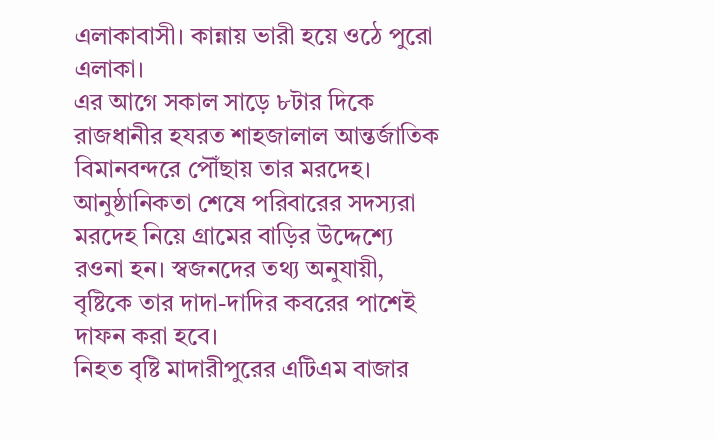এলাকাবাসী। কান্নায় ভারী হয়ে ওঠে পুরো এলাকা।
এর আগে সকাল সাড়ে ৮টার দিকে রাজধানীর হযরত শাহজালাল আন্তর্জাতিক বিমানবন্দরে পৌঁছায় তার মরদেহ। আনুষ্ঠানিকতা শেষে পরিবারের সদস্যরা মরদেহ নিয়ে গ্রামের বাড়ির উদ্দেশ্যে রওনা হন। স্বজনদের তথ্য অনুযায়ী, বৃষ্টিকে তার দাদা-দাদির কবরের পাশেই দাফন করা হবে।
নিহত বৃষ্টি মাদারীপুরের এটিএম বাজার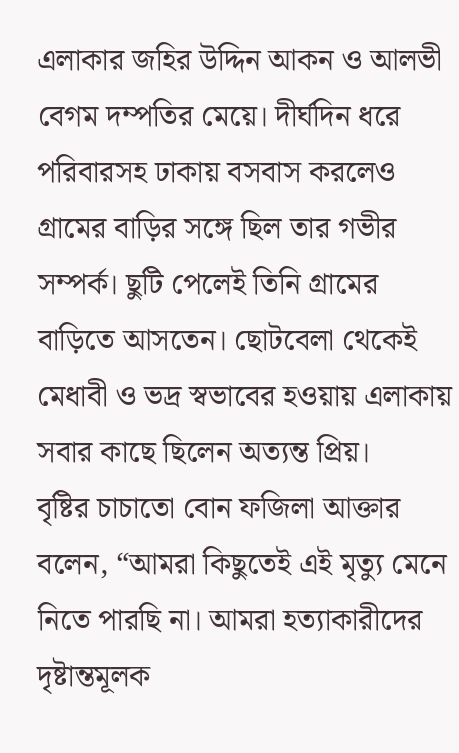এলাকার জহির উদ্দিন আকন ও আলভী বেগম দম্পতির মেয়ে। দীর্ঘদিন ধরে পরিবারসহ ঢাকায় বসবাস করলেও গ্রামের বাড়ির সঙ্গে ছিল তার গভীর সম্পর্ক। ছুটি পেলেই তিনি গ্রামের বাড়িতে আসতেন। ছোটবেলা থেকেই মেধাবী ও ভদ্র স্বভাবের হওয়ায় এলাকায় সবার কাছে ছিলেন অত্যন্ত প্রিয়।
বৃষ্টির চাচাতো বোন ফজিলা আক্তার বলেন, “আমরা কিছুতেই এই মৃত্যু মেনে নিতে পারছি না। আমরা হত্যাকারীদের দৃষ্টান্তমূলক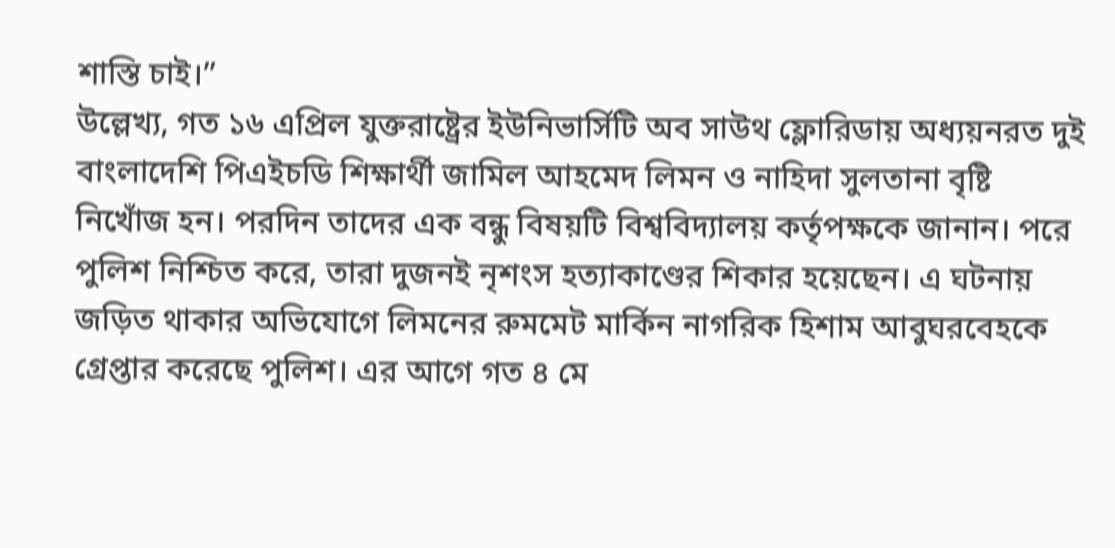শাস্তি চাই।”
উল্লেখ্য, গত ১৬ এপ্রিল যুক্তরাষ্ট্রের ইউনিভার্সিটি অব সাউথ ফ্লোরিডায় অধ্যয়নরত দুই বাংলাদেশি পিএইচডি শিক্ষার্থী জামিল আহমেদ লিমন ও নাহিদা সুলতানা বৃষ্টি নিখোঁজ হন। পরদিন তাদের এক বন্ধু বিষয়টি বিশ্ববিদ্যালয় কর্তৃপক্ষকে জানান। পরে পুলিশ নিশ্চিত করে, তারা দুজনই নৃশংস হত্যাকাণ্ডের শিকার হয়েছেন। এ ঘটনায় জড়িত থাকার অভিযোগে লিমনের রুমমেট মার্কিন নাগরিক হিশাম আবুঘরবেহকে গ্রেপ্তার করেছে পুলিশ। এর আগে গত ৪ মে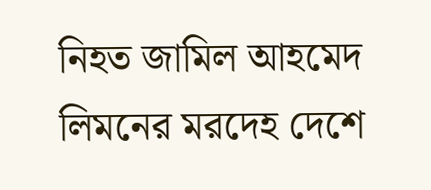নিহত জামিল আহমেদ লিমনের মরদেহ দেশে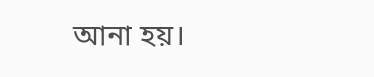আনা হয়।